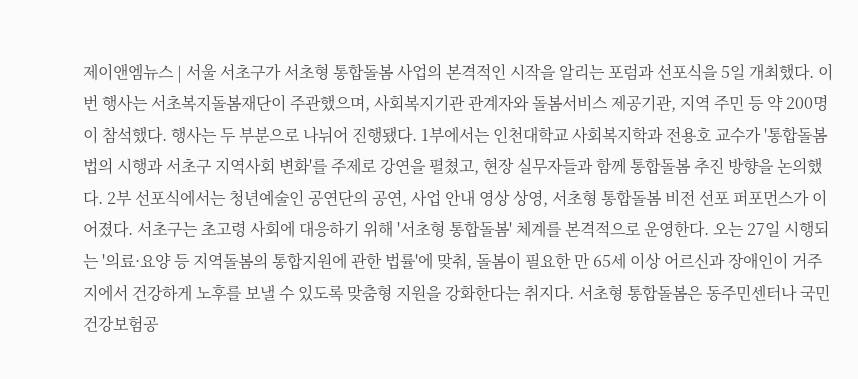제이앤엠뉴스 | 서울 서초구가 서초형 통합돌봄 사업의 본격적인 시작을 알리는 포럼과 선포식을 5일 개최했다. 이번 행사는 서초복지돌봄재단이 주관했으며, 사회복지기관 관계자와 돌봄서비스 제공기관, 지역 주민 등 약 200명이 참석했다. 행사는 두 부분으로 나뉘어 진행됐다. 1부에서는 인천대학교 사회복지학과 전용호 교수가 '통합돌봄법의 시행과 서초구 지역사회 변화'를 주제로 강연을 펼쳤고, 현장 실무자들과 함께 통합돌봄 추진 방향을 논의했다. 2부 선포식에서는 청년예술인 공연단의 공연, 사업 안내 영상 상영, 서초형 통합돌봄 비전 선포 퍼포먼스가 이어졌다. 서초구는 초고령 사회에 대응하기 위해 '서초형 통합돌봄' 체계를 본격적으로 운영한다. 오는 27일 시행되는 '의료·요양 등 지역돌봄의 통합지원에 관한 법률'에 맞춰, 돌봄이 필요한 만 65세 이상 어르신과 장애인이 거주지에서 건강하게 노후를 보낼 수 있도록 맞춤형 지원을 강화한다는 취지다. 서초형 통합돌봄은 동주민센터나 국민건강보험공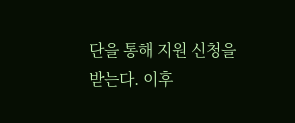단을 통해 지원 신청을 받는다. 이후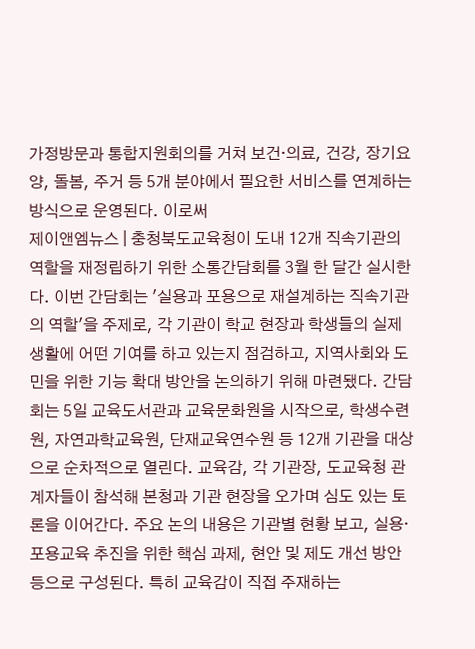가정방문과 통합지원회의를 거쳐 보건·의료, 건강, 장기요양, 돌봄, 주거 등 5개 분야에서 필요한 서비스를 연계하는 방식으로 운영된다. 이로써
제이앤엠뉴스 | 충청북도교육청이 도내 12개 직속기관의 역할을 재정립하기 위한 소통간담회를 3월 한 달간 실시한다. 이번 간담회는 '실용과 포용으로 재설계하는 직속기관의 역할'을 주제로, 각 기관이 학교 현장과 학생들의 실제 생활에 어떤 기여를 하고 있는지 점검하고, 지역사회와 도민을 위한 기능 확대 방안을 논의하기 위해 마련됐다. 간담회는 5일 교육도서관과 교육문화원을 시작으로, 학생수련원, 자연과학교육원, 단재교육연수원 등 12개 기관을 대상으로 순차적으로 열린다. 교육감, 각 기관장, 도교육청 관계자들이 참석해 본청과 기관 현장을 오가며 심도 있는 토론을 이어간다. 주요 논의 내용은 기관별 현황 보고, 실용·포용교육 추진을 위한 핵심 과제, 현안 및 제도 개선 방안 등으로 구성된다. 특히 교육감이 직접 주재하는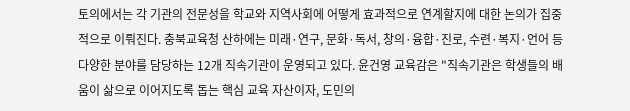토의에서는 각 기관의 전문성을 학교와 지역사회에 어떻게 효과적으로 연계할지에 대한 논의가 집중적으로 이뤄진다. 충북교육청 산하에는 미래·연구, 문화·독서, 창의·융합·진로, 수련·복지·언어 등 다양한 분야를 담당하는 12개 직속기관이 운영되고 있다. 윤건영 교육감은 "직속기관은 학생들의 배움이 삶으로 이어지도록 돕는 핵심 교육 자산이자, 도민의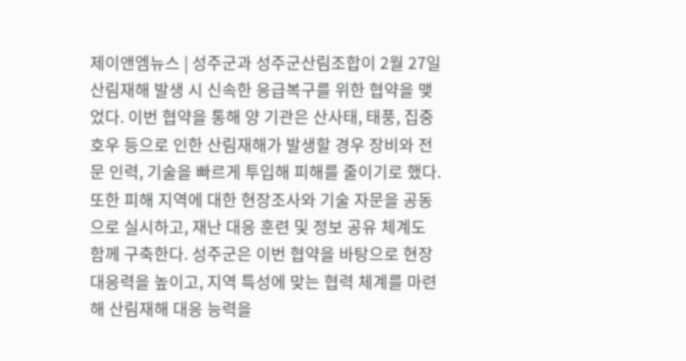제이앤엠뉴스 | 성주군과 성주군산림조합이 2월 27일 산림재해 발생 시 신속한 응급복구를 위한 협약을 맺었다. 이번 협약을 통해 양 기관은 산사태, 태풍, 집중호우 등으로 인한 산림재해가 발생할 경우 장비와 전문 인력, 기술을 빠르게 투입해 피해를 줄이기로 했다. 또한 피해 지역에 대한 현장조사와 기술 자문을 공동으로 실시하고, 재난 대응 훈련 및 정보 공유 체계도 함께 구축한다. 성주군은 이번 협약을 바탕으로 현장 대응력을 높이고, 지역 특성에 맞는 협력 체계를 마련해 산림재해 대응 능력을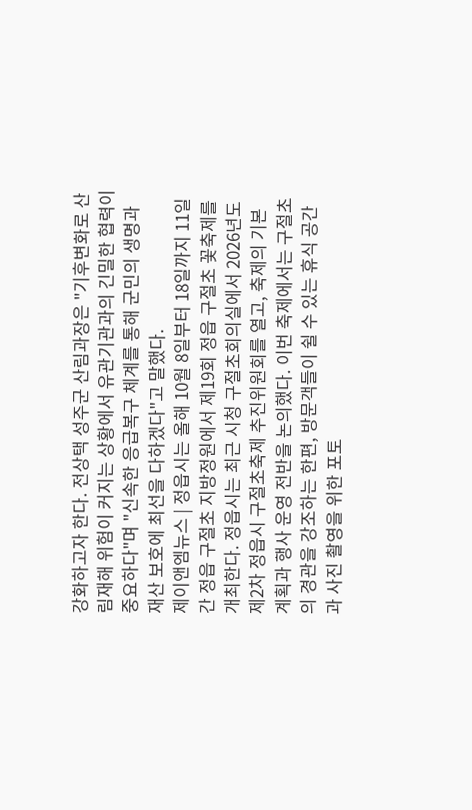강화하고자 한다. 전상택 성주군 산림과장은 "기후변화로 산림재해 위험이 커지는 상황에서 유관기관과의 긴밀한 협력이 중요하다"며 "신속한 응급복구 체계를 통해 군민의 생명과 재산 보호에 최선을 다하겠다"고 말했다.
제이앤엠뉴스 | 정읍시는 올해 10월 8일부터 18일까지 11일간 정읍 구절초 지방정원에서 제19회 정읍 구절초 꽃축제를 개최한다. 정읍시는 최근 시청 구절초회의실에서 2026년도 제2차 정읍시 구절초축제 추진위원회를 열고, 축제의 기본 계획과 행사 운영 전반을 논의했다. 이번 축제에서는 구절초의 경관을 강조하는 한편, 방문객들이 쉴 수 있는 휴식 공간과 사진 촬영을 위한 포토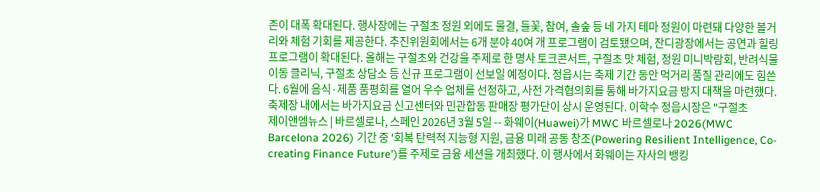존이 대폭 확대된다. 행사장에는 구절초 정원 외에도 물결, 들꽃, 참여, 솔숲 등 네 가지 테마 정원이 마련돼 다양한 볼거리와 체험 기회를 제공한다. 추진위원회에서는 6개 분야 40여 개 프로그램이 검토됐으며, 잔디광장에서는 공연과 힐링 프로그램이 확대된다. 올해는 구절초와 건강을 주제로 한 명사 토크콘서트, 구절초 맛 체험, 정원 미니박람회, 반려식물 이동 클리닉, 구절초 상담소 등 신규 프로그램이 선보일 예정이다. 정읍시는 축제 기간 동안 먹거리 품질 관리에도 힘쓴다. 6월에 음식·제품 품평회를 열어 우수 업체를 선정하고, 사전 가격협의회를 통해 바가지요금 방지 대책을 마련했다. 축제장 내에서는 바가지요금 신고센터와 민관합동 판매장 평가단이 상시 운영된다. 이학수 정읍시장은 "구절초
제이앤엠뉴스 | 바르셀로나, 스페인 2026년 3월 5일 -- 화웨이(Huawei)가 MWC 바르셀로나 2026(MWC Barcelona 2026) 기간 중 '회복 탄력적 지능형 지원, 금융 미래 공동 창조(Powering Resilient Intelligence, Co-creating Finance Future')를 주제로 금융 세션을 개최했다. 이 행사에서 화웨이는 자사의 뱅킹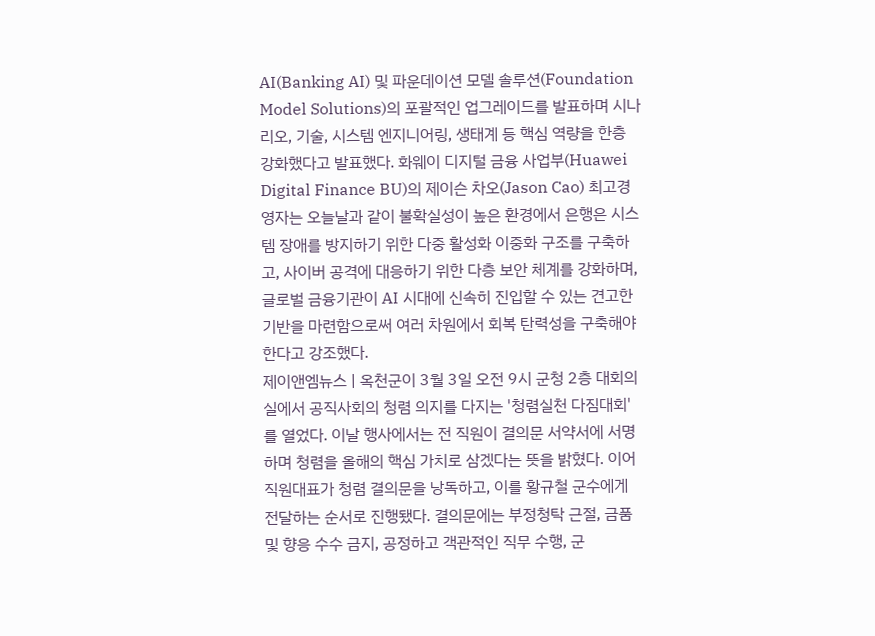AI(Banking AI) 및 파운데이션 모델 솔루션(Foundation Model Solutions)의 포괄적인 업그레이드를 발표하며 시나리오, 기술, 시스템 엔지니어링, 생태계 등 핵심 역량을 한층 강화했다고 발표했다. 화웨이 디지털 금융 사업부(Huawei Digital Finance BU)의 제이슨 차오(Jason Cao) 최고경영자는 오늘날과 같이 불확실성이 높은 환경에서 은행은 시스템 장애를 방지하기 위한 다중 활성화 이중화 구조를 구축하고, 사이버 공격에 대응하기 위한 다층 보안 체계를 강화하며, 글로벌 금융기관이 AI 시대에 신속히 진입할 수 있는 견고한 기반을 마련함으로써 여러 차원에서 회복 탄력성을 구축해야 한다고 강조했다.
제이앤엠뉴스 | 옥천군이 3월 3일 오전 9시 군청 2층 대회의실에서 공직사회의 청렴 의지를 다지는 '청렴실천 다짐대회'를 열었다. 이날 행사에서는 전 직원이 결의문 서약서에 서명하며 청렴을 올해의 핵심 가치로 삼겠다는 뜻을 밝혔다. 이어 직원대표가 청렴 결의문을 낭독하고, 이를 황규철 군수에게 전달하는 순서로 진행됐다. 결의문에는 부정청탁 근절, 금품 및 향응 수수 금지, 공정하고 객관적인 직무 수행, 군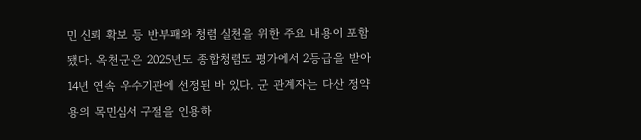민 신뢰 확보 등 반부패와 청렴 실천을 위한 주요 내용이 포함됐다. 옥천군은 2025년도 종합청렴도 평가에서 2등급을 받아 14년 연속 우수기관에 선정된 바 있다. 군 관계자는 다산 정약용의 목민심서 구절을 인용하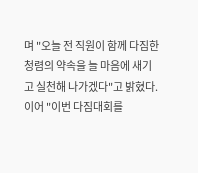며 "오늘 전 직원이 함께 다짐한 청렴의 약속을 늘 마음에 새기고 실천해 나가겠다"고 밝혔다. 이어 "이번 다짐대회를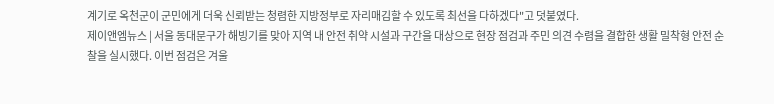계기로 옥천군이 군민에게 더욱 신뢰받는 청렴한 지방정부로 자리매김할 수 있도록 최선을 다하겠다"고 덧붙였다.
제이앤엠뉴스 | 서울 동대문구가 해빙기를 맞아 지역 내 안전 취약 시설과 구간을 대상으로 현장 점검과 주민 의견 수렴을 결합한 생활 밀착형 안전 순찰을 실시했다. 이번 점검은 겨울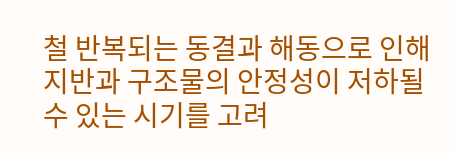철 반복되는 동결과 해동으로 인해 지반과 구조물의 안정성이 저하될 수 있는 시기를 고려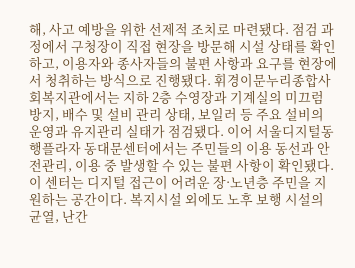해, 사고 예방을 위한 선제적 조치로 마련됐다. 점검 과정에서 구청장이 직접 현장을 방문해 시설 상태를 확인하고, 이용자와 종사자들의 불편 사항과 요구를 현장에서 청취하는 방식으로 진행됐다. 휘경이문누리종합사회복지관에서는 지하 2층 수영장과 기계실의 미끄럼 방지, 배수 및 설비 관리 상태, 보일러 등 주요 설비의 운영과 유지관리 실태가 점검됐다. 이어 서울디지털동행플라자 동대문센터에서는 주민들의 이용 동선과 안전관리, 이용 중 발생할 수 있는 불편 사항이 확인됐다. 이 센터는 디지털 접근이 어려운 장·노년층 주민을 지원하는 공간이다. 복지시설 외에도 노후 보행 시설의 균열, 난간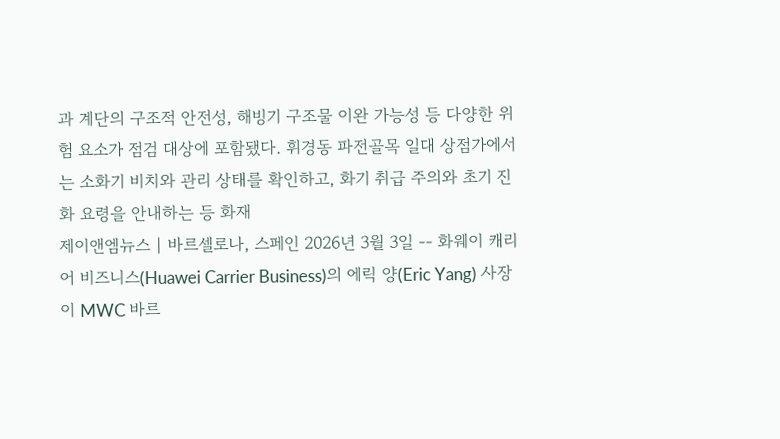과 계단의 구조적 안전성, 해빙기 구조물 이완 가능성 등 다양한 위험 요소가 점검 대상에 포함됐다. 휘경동 파전골목 일대 상점가에서는 소화기 비치와 관리 상태를 확인하고, 화기 취급 주의와 초기 진화 요령을 안내하는 등 화재
제이앤엠뉴스 | 바르셀로나, 스페인 2026년 3월 3일 -- 화웨이 캐리어 비즈니스(Huawei Carrier Business)의 에릭 양(Eric Yang) 사장이 MWC 바르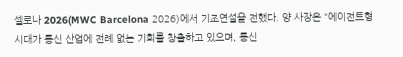셀로나 2026(MWC Barcelona 2026)에서 기조연설을 전했다. 양 사장은 "에이전트형 시대가 통신 산업에 전례 없는 기회를 창출하고 있으며, 통신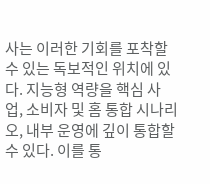사는 이러한 기회를 포착할 수 있는 독보적인 위치에 있다. 지능형 역량을 핵심 사업, 소비자 및 홈 통합 시나리오, 내부 운영에 깊이 통합할 수 있다. 이를 통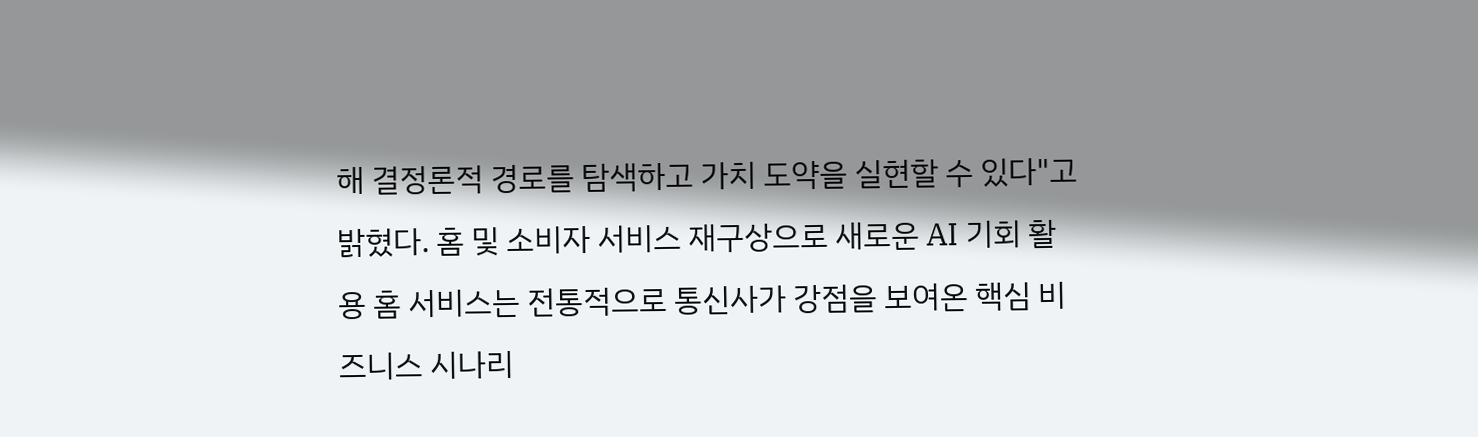해 결정론적 경로를 탐색하고 가치 도약을 실현할 수 있다"고 밝혔다. 홈 및 소비자 서비스 재구상으로 새로운 AI 기회 활용 홈 서비스는 전통적으로 통신사가 강점을 보여온 핵심 비즈니스 시나리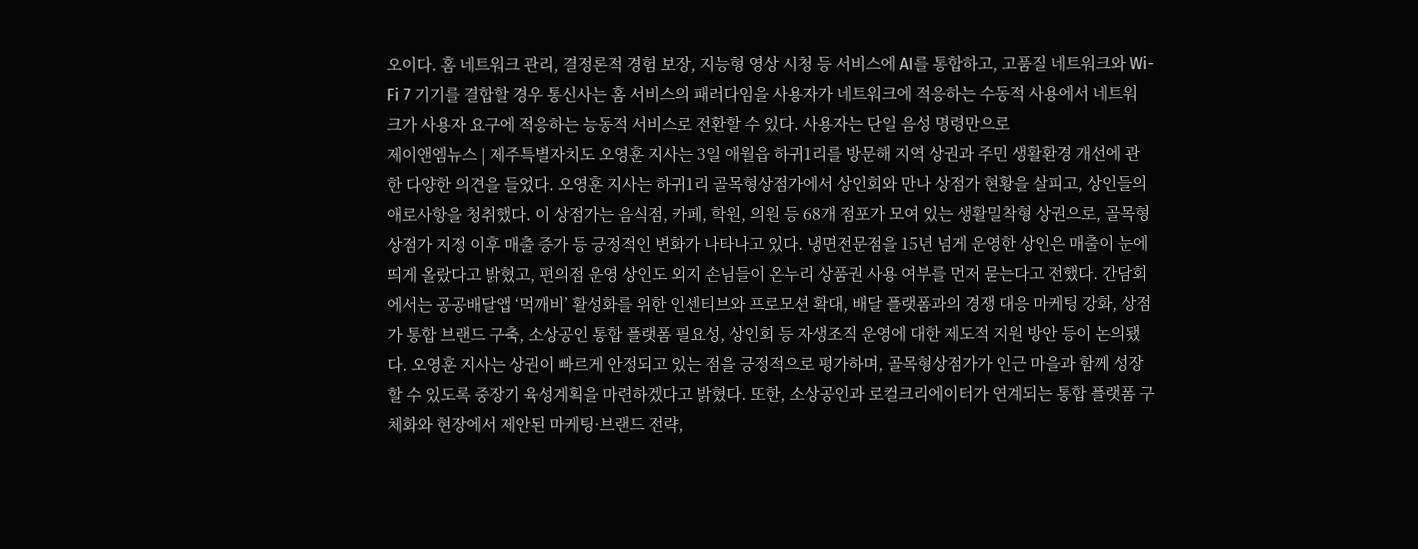오이다. 홈 네트워크 관리, 결정론적 경험 보장, 지능형 영상 시청 등 서비스에 AI를 통합하고, 고품질 네트워크와 Wi-Fi 7 기기를 결합할 경우 통신사는 홈 서비스의 패러다임을 사용자가 네트워크에 적응하는 수동적 사용에서 네트워크가 사용자 요구에 적응하는 능동적 서비스로 전환할 수 있다. 사용자는 단일 음성 명령만으로
제이앤엠뉴스 | 제주특별자치도 오영훈 지사는 3일 애월읍 하귀1리를 방문해 지역 상권과 주민 생활환경 개선에 관한 다양한 의견을 들었다. 오영훈 지사는 하귀1리 골목형상점가에서 상인회와 만나 상점가 현황을 살피고, 상인들의 애로사항을 청취했다. 이 상점가는 음식점, 카페, 학원, 의원 등 68개 점포가 모여 있는 생활밀착형 상권으로, 골목형상점가 지정 이후 매출 증가 등 긍정적인 변화가 나타나고 있다. 냉면전문점을 15년 넘게 운영한 상인은 매출이 눈에 띄게 올랐다고 밝혔고, 편의점 운영 상인도 외지 손님들이 온누리 상품권 사용 여부를 먼저 묻는다고 전했다. 간담회에서는 공공배달앱 ‘먹깨비’ 활성화를 위한 인센티브와 프로모션 확대, 배달 플랫폼과의 경쟁 대응 마케팅 강화, 상점가 통합 브랜드 구축, 소상공인 통합 플랫폼 필요성, 상인회 등 자생조직 운영에 대한 제도적 지원 방안 등이 논의됐다. 오영훈 지사는 상권이 빠르게 안정되고 있는 점을 긍정적으로 평가하며, 골목형상점가가 인근 마을과 함께 성장할 수 있도록 중장기 육성계획을 마련하겠다고 밝혔다. 또한, 소상공인과 로컬크리에이터가 연계되는 통합 플랫폼 구체화와 현장에서 제안된 마케팅·브랜드 전략,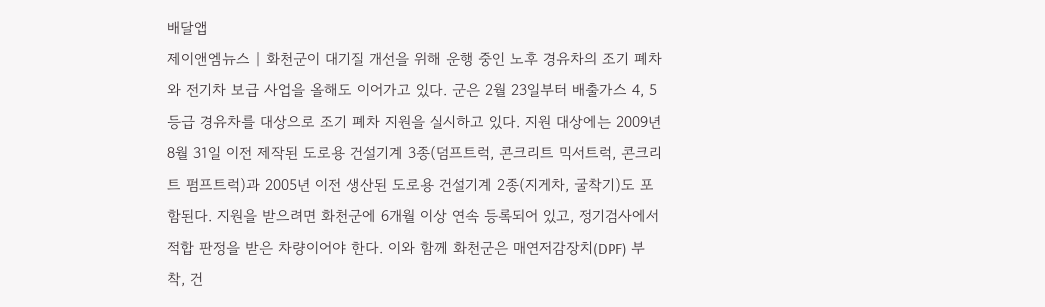배달앱
제이앤엠뉴스 | 화천군이 대기질 개선을 위해 운행 중인 노후 경유차의 조기 폐차와 전기차 보급 사업을 올해도 이어가고 있다. 군은 2월 23일부터 배출가스 4, 5등급 경유차를 대상으로 조기 폐차 지원을 실시하고 있다. 지원 대상에는 2009년 8월 31일 이전 제작된 도로용 건설기계 3종(덤프트럭, 콘크리트 믹서트럭, 콘크리트 펌프트럭)과 2005년 이전 생산된 도로용 건설기계 2종(지게차, 굴착기)도 포함된다. 지원을 받으려면 화천군에 6개월 이상 연속 등록되어 있고, 정기검사에서 적합 판정을 받은 차량이어야 한다. 이와 함께 화천군은 매연저감장치(DPF) 부착, 건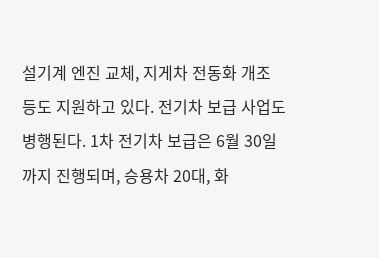설기계 엔진 교체, 지게차 전동화 개조 등도 지원하고 있다. 전기차 보급 사업도 병행된다. 1차 전기차 보급은 6월 30일까지 진행되며, 승용차 20대, 화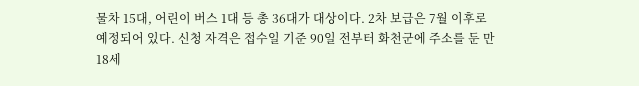물차 15대, 어린이 버스 1대 등 총 36대가 대상이다. 2차 보급은 7월 이후로 예정되어 있다. 신청 자격은 접수일 기준 90일 전부터 화천군에 주소를 둔 만 18세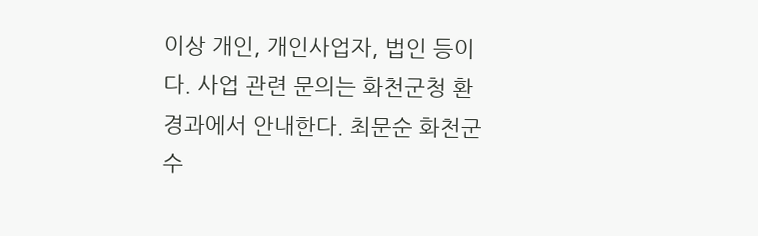이상 개인, 개인사업자, 법인 등이다. 사업 관련 문의는 화천군청 환경과에서 안내한다. 최문순 화천군수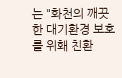는 "화천의 깨끗한 대기환경 보호를 위홰 친환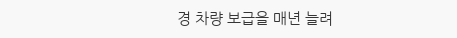경 차량 보급을 매년 늘려